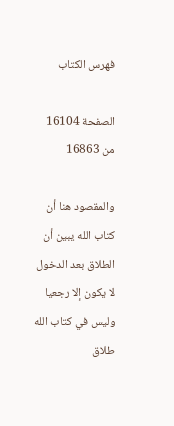فهرس الكتاب

الصفحة 16104 من 16863

والمقصود هنا أن كتاب الله يبين أن الطلاق بعد الدخول لا يكون إلا رجعيا وليس في كتاب الله طلاق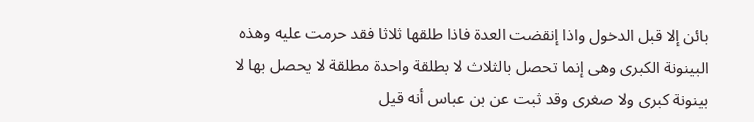بائن إلا قبل الدخول واذا إنقضت العدة فاذا طلقها ثلاثا فقد حرمت عليه وهذه البينونة الكبرى وهى إنما تحصل بالثلاث لا بطلقة واحدة مطلقة لا يحصل بها لا بينونة كبرى ولا صغرى وقد ثبت عن بن عباس أنه قيل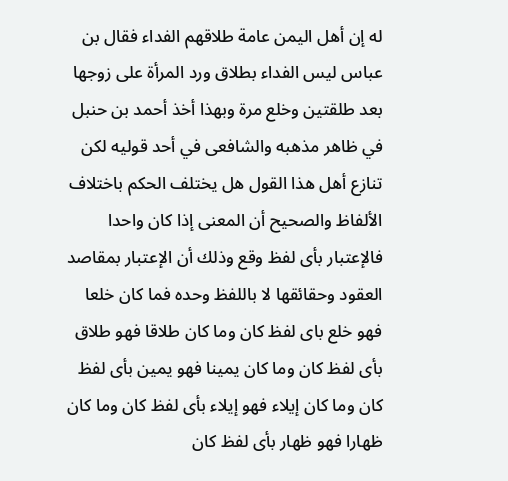له إن أهل اليمن عامة طلاقهم الفداء فقال بن عباس ليس الفداء بطلاق ورد المرأة على زوجها بعد طلقتين وخلع مرة وبهذا أخذ أحمد بن حنبل في ظاهر مذهبه والشافعى في أحد قوليه لكن تنازع أهل هذا القول هل يختلف الحكم باختلاف الألفاظ والصحيح أن المعنى إذا كان واحدا فالإعتبار بأى لفظ وقع وذلك أن الإعتبار بمقاصد العقود وحقائقها لا باللفظ وحده فما كان خلعا فهو خلع باى لفظ كان وما كان طلاقا فهو طلاق بأى لفظ كان وما كان يمينا فهو يمين بأى لفظ كان وما كان إيلاء فهو إيلاء بأى لفظ كان وما كان ظهارا فهو ظهار بأى لفظ كان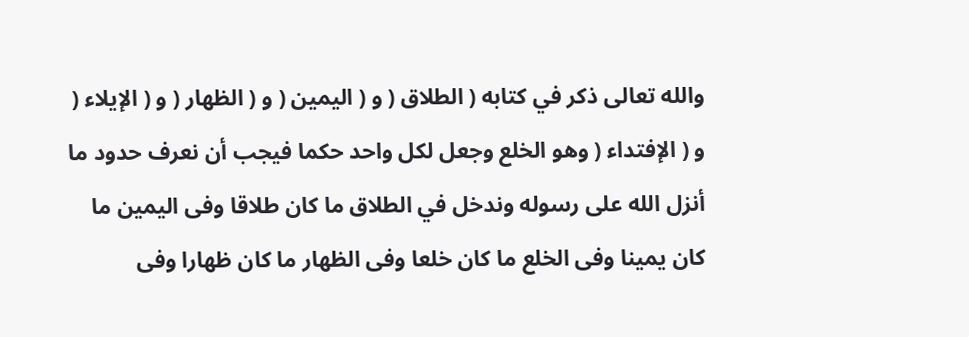والله تعالى ذكر في كتابه ( الطلاق ( و ( اليمين ( و ( الظهار ( و ( الإيلاء ( و ( الإفتداء ( وهو الخلع وجعل لكل واحد حكما فيجب أن نعرف حدود ما أنزل الله على رسوله وندخل في الطلاق ما كان طلاقا وفى اليمين ما كان يمينا وفى الخلع ما كان خلعا وفى الظهار ما كان ظهارا وفى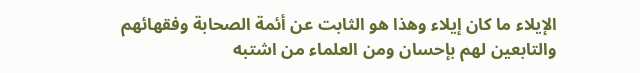الإيلاء ما كان إيلاء وهذا هو الثابت عن أئمة الصحابة وفقهائهم والتابعين لهم بإحسان ومن العلماء من اشتبه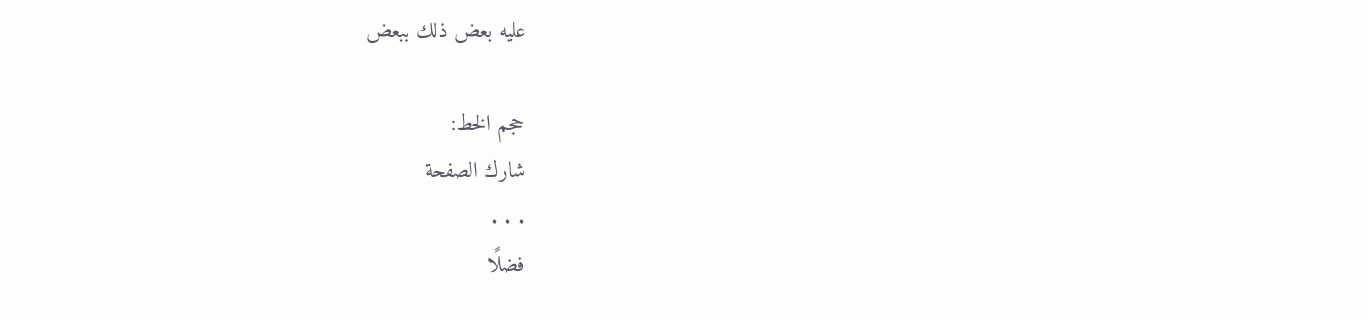عليه بعض ذلك ببعض

حجم الخط:
شارك الصفحة
. . .
فضلًا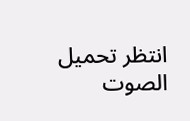انتظر تحميل الصوت